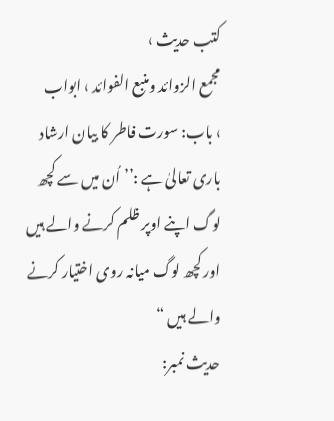کتب حدیث ›
مجمع الزوائد ومنبع الفوائد › ابواب
› باب: سورت فاطر کا بیان ارشاد باری تعالیٰ ہے :’’ اُن میں سے کچھ لوگ اپنے اوپر ظلم کرنے والے ہیں اور کچھ لوگ میانہ روی اختیار کرنے والے ہیں “
حدیث نمبر: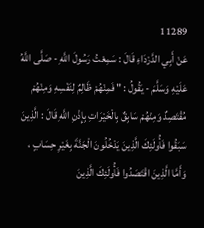11289
عَنْ أَبِي الدَّرْدَاءِ قَالَ : سَمِعْتُ رَسُولَ اللَّهِ - صَلَّى اللَّهُ عَلَيْهِ وَسَلَّمَ - يَقُولُ : " فَمِنْهُمْ ظَالِمٌ لِنَفْسِهِ وَمِنْهُمْ مُقْتَصِدٌ وَمِنْهُمْ سَابِقٌ بِالْخَيْرَاتِ بِإِذْنِ اللَّهِ قَالَ : الَّذِينَ سَبَقُوا فَأُولَئِكَ الَّذِينَ يَدْخُلُونَ الْجَنَّةَ بِغَيْرِ حِسَابٍ ، وَأَمَّا الَّذِينَ اقْتَصَدُوا فَأُولَئِكَ الَّذِينَ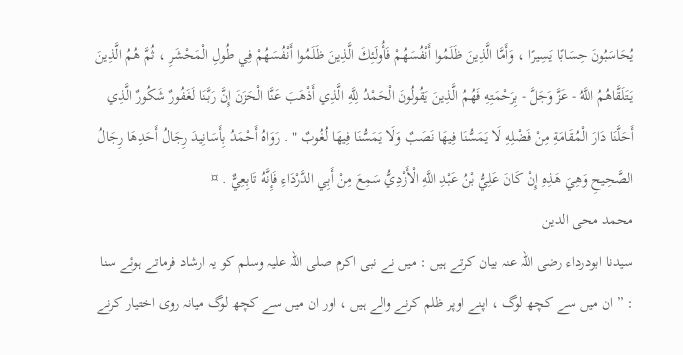يُحَاسَبُونَ حِسَابًا يَسِيرًا ، وَأَمَّا الَّذِينَ ظَلَمُوا أَنْفُسَهُمْ فَأُولَئِكَ الَّذِينَ ظَلَمُوا أَنْفُسَهُمْ فِي طُولِ الْمَحْشَرِ ، ثُمَّ هُمُ الَّذِينَ يَتَلَقَّاهُمُ اللَّهُ - عَزَّ وَجَلَّ - بِرَحْمَتِهِ فَهُمُ الَّذِينَ يَقُولُونَ الْحَمْدُ لِلَّهِ الَّذِي أَذْهَبَ عَنَّا الْحَزَنَ إِنَّ رَبَّنَا لَغَفُورٌ شَكُورٌ الَّذِي أَحَلَّنَا دَارَ الْمُقَامَةِ مِنْ فَضْلِهِ لَا يَمَسُّنَا فِيهَا نَصَبٌ وَلَا يَمَسُّنَا فِيهَا لُغُوبٌ " . رَوَاهُ أَحْمَدُ بِأَسَانِيدَ رِجَالُ أَحَدِهَا رِجَالُ الصَّحِيحِ وَهِيَ هَذِهِ إِنْ كَانَ عَلِيُّ بْنُ عَبْدِ اللَّهِ الْأَزْدِيُّ سَمِعَ مِنْ أَبِي الدَّرْدَاءِ فَإِنَّهُ تَابِعِيٌّ . ¤
محمد محی الدین
سیدنا ابودرداء رضی اللہ عنہ بیان کرتے ہیں : میں نے نبی اکرم صلی اللہ علیہ وسلم کو یہ ارشاد فرماتے ہوئے سنا : ” ان میں سے کچھ لوگ ، اپنے اوپر ظلم کرنے والے ہیں ، اور ان میں سے کچھ لوگ میانہ روی اختیار کرنے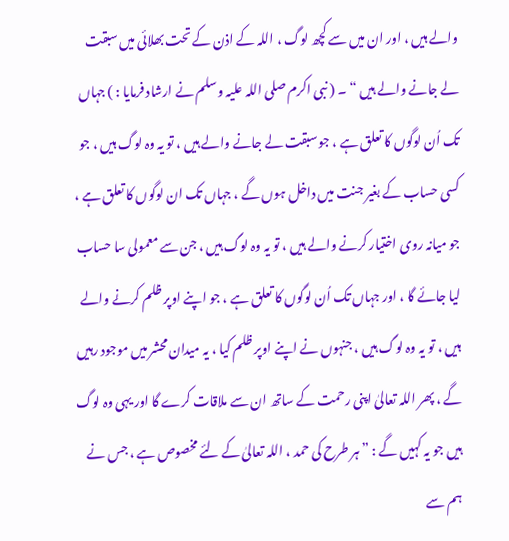والے ہیں ، اور ان میں سے کچھ لوگ ، اللہ کے اذن کے تحت بھلائی میں سبقت لے جانے والے ہیں “ ۔ ( نبی اکرم صلی اللہ علیہ وسلم نے ارشاد فرمایا : ) جہاں تک اُن لوگوں کا تعلق ہے ، جو سبقت لے جانے والے ہیں ، تو یہ وہ لوگ ہیں ، جو کسی حساب کے بغیر جنت میں داخل ہوں گے ، جہاں تک ان لوگوں کا تعلق ہے ، جو میانہ روی اختیار کرنے والے ہیں ، تو یہ وہ لوگ ہیں ، جن سے معمولی سا حساب لیا جائے گا ، اور جہاں تک اُن لوگوں کا تعلق ہے ، جو اپنے اوپر ظلم کرنے والے ہیں ، تو یہ وہ لوگ ہیں ، جنہوں نے اپنے اوپر ظلم کیا ، یہ میدان محشر میں موجود رہیں گے ، پھر اللہ تعالیٰ اپنی رحمت کے ساتھ ان سے ملاقات کرے گا اور یہی وہ لوگ ہیں جو یہ کہیں گے : ” ہر طرح کی حمد ، اللہ تعالیٰ کے لئے مخصوص ہے ، جس نے ہم سے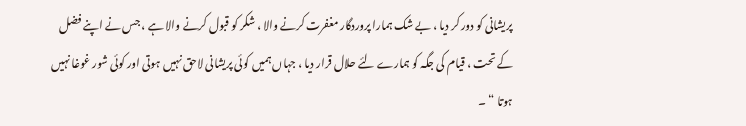پریشانی کو دور کر دیا ، بے شک ہمارا پروردگار مغفرت کرنے والا ، شکر کو قبول کرنے والا ہے ، جس نے اپنے فضل کے تحت ، قیام کی جگہ کو ہمارے لئے حلال قرار دیا ، جہاں ہمیں کوئی پریشانی لاحق نہیں ہوتی اور کوئی شور غوغا نہیں ہوتا “ ۔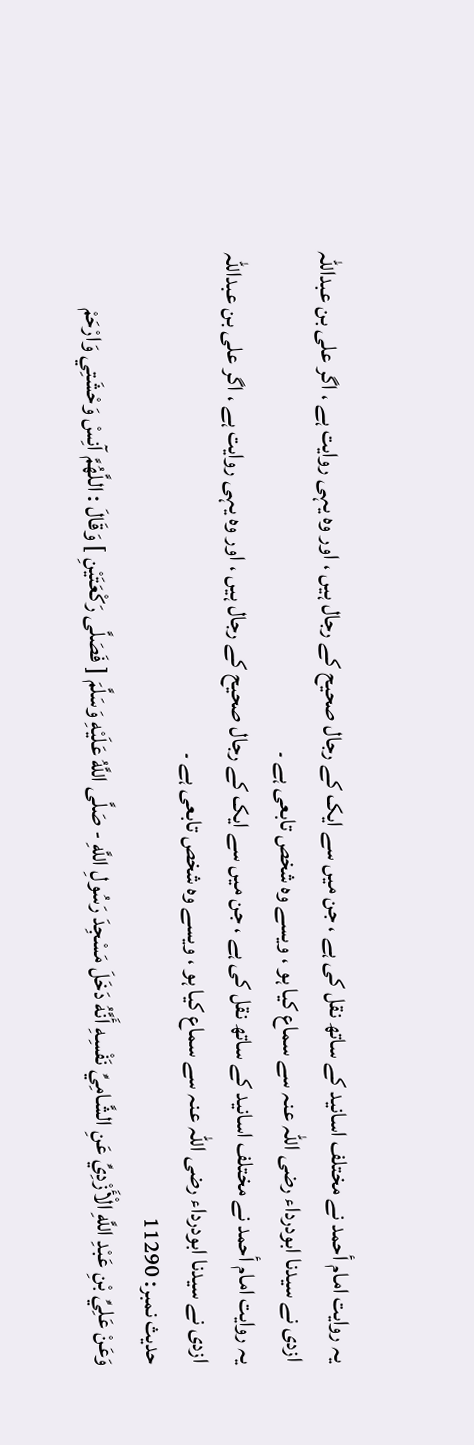یہ روایت امام أحمد نے مختلف اسانید کے ساتھ نقل کی ہے ، جن میں سے ایک کے رجال صحیح کے رجال ہیں ، اور وہ یہی روایت ہے ، اگر علی بن عبداللہ ازدی نے سیدنا ابودرداء رضی اللہ عنہ سے سماع کیا ہو ، ویسے وہ شخص تابعی ہے ۔
یہ روایت امام أحمد نے مختلف اسانید کے ساتھ نقل کی ہے ، جن میں سے ایک کے رجال صحیح کے رجال ہیں ، اور وہ یہی روایت ہے ، اگر علی بن عبداللہ ازدی نے سیدنا ابودرداء رضی اللہ عنہ سے سماع کیا ہو ، ویسے وہ شخص تابعی ہے ۔
حدیث نمبر: 11290
وَعَنْ عَلِيِّ بْنِ عَبْدِ اللَّهِ الْأَزْدِيِّ عَنِ الشَّامِيِّ نَفْسِهِ أَنَّهُ دَخَلَ مَسْجِدَ رَسُولِ اللَّهِ - صَلَّى اللَّهُ عَلَيْهِ وَسَلَّمَ [ فَصَلَّى رَكْعَتَيْنِ ] وَقَالَ : اللَّهُمَّ آنِسْ وَحْشَتِي وَارْحَمْ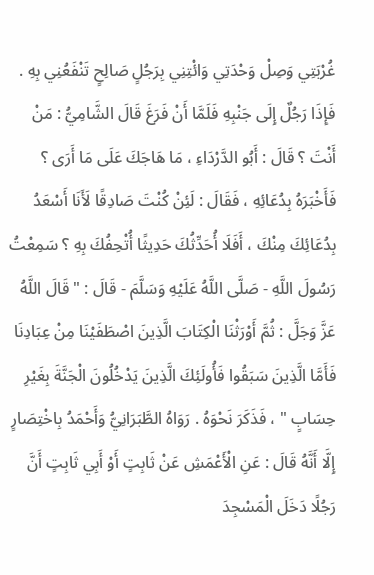غُرْبَتِي وَصِلْ وَحْدَتِي وَائْتِنِي بِرَجُلٍ صَالِحٍ تَنْفَعُنِي بِهِ . فَإِذَا رَجُلٌ إِلَى جَنْبِهِ فَلَمَّا أَنْ فَرَغَ قَالَ الشَّامِيُّ : مَنْ أَنْتَ ؟ قَالَ : أَبُو الدَّرْدَاءِ ، مَا هَاجَكَ عَلَى مَا أَرَى ؟ فَأَخْبَرَهُ بِدُعَائِهِ ، فَقَالَ : لَئِنْ كُنْتَ صَادِقًا لَأَنَا أَسْعَدُ بِدُعَائِكَ مِنْكَ ، أَفَلَا أُحَدِّثُكَ حَدِيثًا أُتْحِفُكَ بِهِ ؟ سَمِعْتُ رَسُولَ اللَّهِ - صَلَّى اللَّهُ عَلَيْهِ وَسَلَّمَ - قَالَ : " قَالَ اللَّهُ عَزَّ وَجَلَّ : ثُمَّ أَوْرَثْنَا الْكِتَابَ الَّذِينَ اصْطَفَيْنَا مِنْ عِبَادِنَا فَأَمَّا الَّذِينَ سَبَقُوا فَأُولَئِكَ الَّذِينَ يَدْخُلُونَ الْجَنَّةَ بِغَيْرِ حِسَابٍ " ، فَذَكَرَ نَحْوَهُ . رَوَاهُ الطَّبَرَانِيُّ وَأَحْمَدُ بِاخْتِصَارٍ إِلَّا أَنَّهُ قَالَ : عَنِ الْأَعْمَشِ عَنْ ثَابِتٍ أَوْ أَبِي ثَابِتٍ أَنَّ رَجُلًا دَخَلَ الْمَسْجِدَ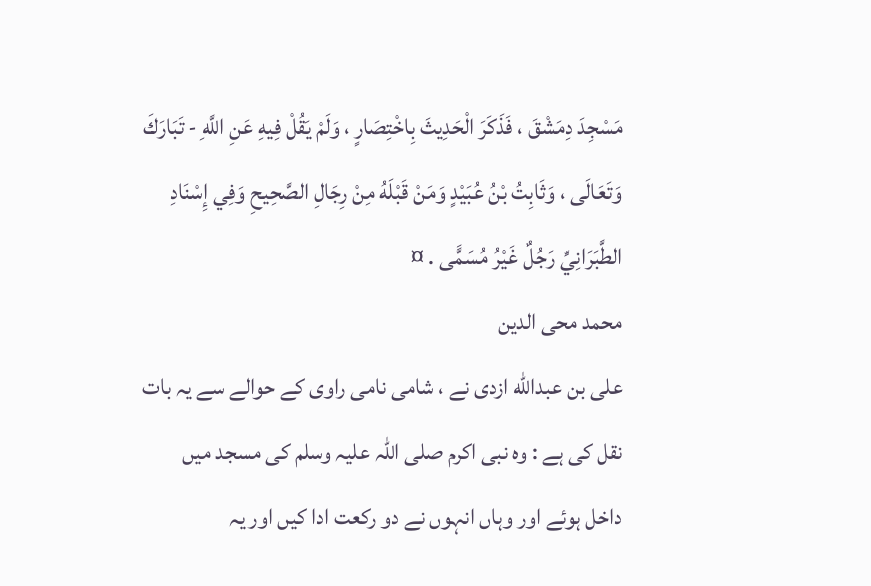مَسْجِدَ دِمَشْقَ ، فَذَكَرَ الْحَدِيثَ بِاخْتِصَارٍ ، وَلَمْ يَقُلْ فِيهِ عَنِ اللَّهِ - تَبَارَكَ وَتَعَالَى ، وَثَابِتُ بْنُ عُبَيْدٍ وَمَنْ قَبْلَهُ مِنْ رِجَالِ الصَّحِيحِ وَفِي إِسْنَادِ الطَّبَرَانِيِّ رَجُلٌ غَيْرُ مُسَمًّى . ¤
محمد محی الدین
علی بن عبدالله ازدی نے ، شامی نامی راوی کے حوالے سے یہ بات نقل کی ہے : وہ نبی اکرم صلی اللہ علیہ وسلم کی مسجد میں داخل ہوئے اور وہاں انہوں نے دو رکعت ادا کیں اور یہ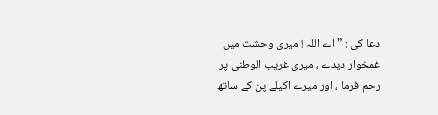دعا کی : ” اے اللہ ! میری وحشت میں غمخوار دیدے ، میری غریب الوطنی پر رحم فرما ، اور میرے اکیلے پن کے ساتھ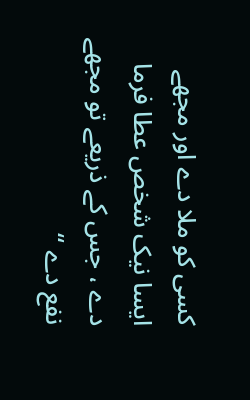کسی کو ملا دے اور مجھے ایسا نیک شخص عطا فرما دے ، جس کے ذریعے تو مجھے نفع دے “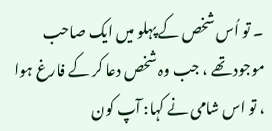۔ تو اُس شخص کے پہلو میں ایک صاحب موجود تھے ، جب وہ شخص دعا کر کے فارغ ہوا ، تو اس شامی نے کہا: آپ کون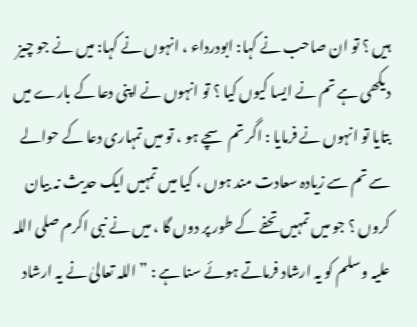ہیں ؟ تو ان صاحب نے کہا: ابودرداء ، انہوں نے کہا: میں نے جو چیز دیکھی ہے تم نے ایسا کیوں کیا ؟ تو انہوں نے اپنی دعا کے بارے میں بتایا تو انہوں نے فرمایا : اگر تم سچے ہو ، تو میں تمہاری دعا کے حوالے سے تم سے زیادہ سعادت مند ہوں ، کیا میں تمہیں ایک حدیث نہ بیان کروں ؟ جو میں تمہیں تحفے کے طور پر دوں گا ، میں نے نبی اکرم صلی اللہ علیہ وسلم کو یہ ارشاد فرماتے ہوئے سنا ہے : ” اللہ تعالیٰ نے یہ ارشاد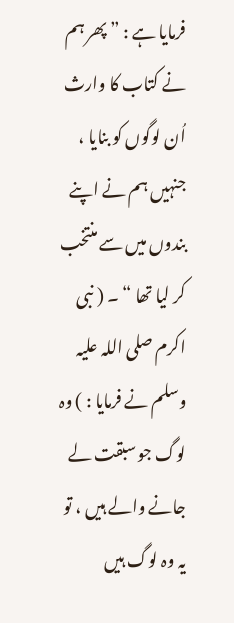فرمایا ہے : ” پھر ہم نے کتاب کا وارث اُن لوگوں کو بنایا ، جنہیں ہم نے اپنے بندوں میں سے منتخب کر لیا تھا “ ۔ ( نبی اکرم صلی اللہ علیہ وسلم نے فرمایا : ) وہ لوگ جو سبقت لے جانے والے ہیں ، تو یہ وہ لوگ ہیں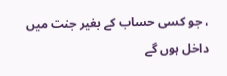، جو کسی حساب کے بغیر جنت میں داخل ہوں گے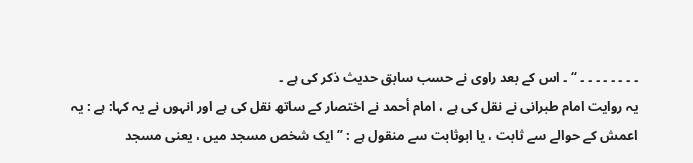۔ ۔ ۔ ۔ ۔ ۔ ۔ ۔ “ ۔ اس کے بعد راوی نے حسب سابق حدیث ذکر کی ہے ۔
یہ روایت امام طبرانی نے نقل کی ہے ، امام أحمد نے اختصار کے ساتھ نقل کی ہے اور انہوں نے یہ کہا: ہے : یہ اعمش کے حوالے سے ثابت ، یا ابوثابت سے منقول ہے : ” ایک شخص مسجد میں ، یعنی مسجد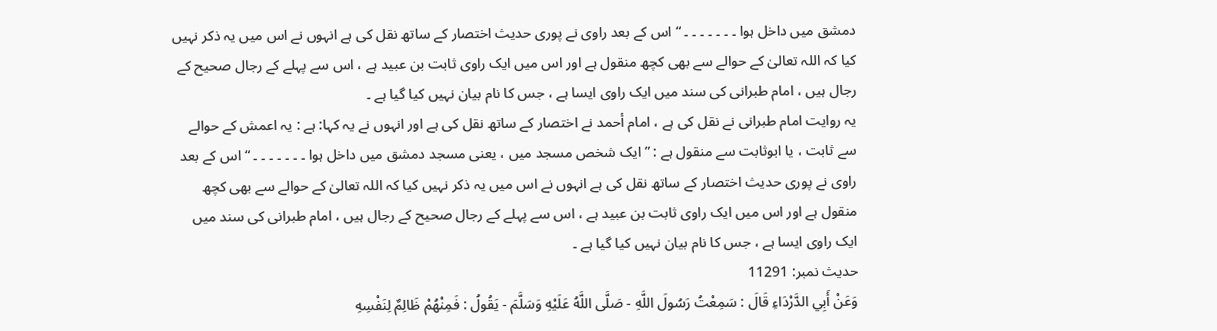دمشق میں داخل ہوا ۔ ۔ ۔ ۔ ۔ ۔ ۔ “ اس کے بعد راوی نے پوری حدیث اختصار کے ساتھ نقل کی ہے انہوں نے اس میں یہ ذکر نہیں کیا کہ اللہ تعالیٰ کے حوالے سے بھی کچھ منقول ہے اور اس میں ایک راوی ثابت بن عبید ہے ، اس سے پہلے کے رجال صحیح کے رجال ہیں ، امام طبرانی کی سند میں ایک راوی ایسا ہے ، جس کا نام بیان نہیں کیا گیا ہے ۔
یہ روایت امام طبرانی نے نقل کی ہے ، امام أحمد نے اختصار کے ساتھ نقل کی ہے اور انہوں نے یہ کہا: ہے : یہ اعمش کے حوالے سے ثابت ، یا ابوثابت سے منقول ہے : ” ایک شخص مسجد میں ، یعنی مسجد دمشق میں داخل ہوا ۔ ۔ ۔ ۔ ۔ ۔ ۔ “ اس کے بعد راوی نے پوری حدیث اختصار کے ساتھ نقل کی ہے انہوں نے اس میں یہ ذکر نہیں کیا کہ اللہ تعالیٰ کے حوالے سے بھی کچھ منقول ہے اور اس میں ایک راوی ثابت بن عبید ہے ، اس سے پہلے کے رجال صحیح کے رجال ہیں ، امام طبرانی کی سند میں ایک راوی ایسا ہے ، جس کا نام بیان نہیں کیا گیا ہے ۔
حدیث نمبر: 11291
وَعَنْ أَبِي الدَّرْدَاءِ قَالَ : سَمِعْتُ رَسُولَ اللَّهِ - صَلَّى اللَّهُ عَلَيْهِ وَسَلَّمَ - يَقُولُ : فَمِنْهُمْ ظَالِمٌ لِنَفْسِهِ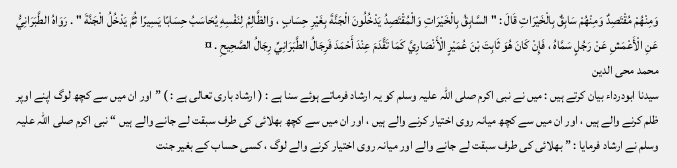وَمِنْهُمْ مُقْتَصِدٌ وَمِنْهُمْ سَابِقٌ بِالْخَيْرَاتِ قَالَ : " السَّابِقُ بِالْخَيْرَاتِ وَالْمُقْتَصِدُ يَدْخُلُونَ الْجَنَّةَ بِغَيْرِ حِسَابٍ ، وَالظَّالِمُ لِنَفْسِهِ يُحَاسَبُ حِسَابًا يَسِيرًا ثُمَّ يَدْخُلُ الْجَنَّةَ " . رَوَاهُ الطَّبَرَانِيُّ عَنِ الْأَعْمَشِ عَنْ رَجُلٍ سَمَّاهُ ، فَإِنْ كَانَ هُوَ ثَابِتَ بْنَ عُمَيْرٍ الْأَنْصَارِيَّ كَمَا تَقَّدَمَ عِنْدَ أَحْمَدَ فَرِجَالُ الطَّبَرَانِيِّ رِجَالُ الصَّحِيحِ . ¤
محمد محی الدین
سیدنا ابودرداء بیان کرتے ہیں : میں نے نبی اکرم صلی اللہ علیہ وسلم کو یہ ارشاد فرماتے ہوئے سنا ہے : ( ارشاد باری تعالی ہے : ) ” اور ان میں سے کچھ لوگ اپنے اوپر ظلم کرنے والے ہیں ، اور ان میں سے کچھ میانہ روی اختیار کرنے والے ہیں ، اور ان میں سے کچھ بھلائی کی طرف سبقت لے جانے والے ہیں “ نبی اکرم صلی اللہ علیہ وسلم نے ارشاد فرمایا : ” بھلائی کی طرف سبقت لے جانے والے اور میانہ روی اختیار کرنے والے لوگ ، کسی حساب کے بغیر جنت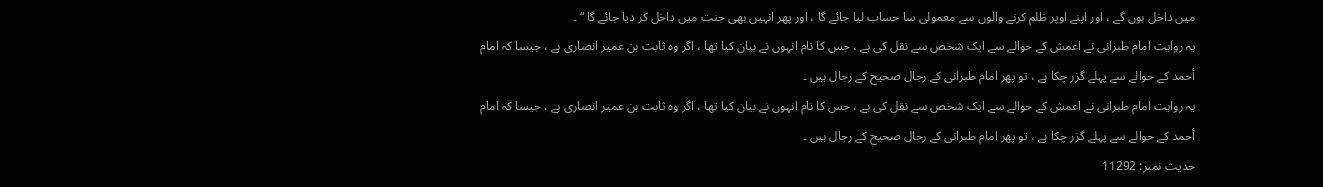میں داخل ہوں گے ، اور اپنے اوپر ظلم کرنے والوں سے معمولی سا حساب لیا جائے گا ، اور پھر انہیں بھی جنت میں داخل کر دیا جائے گا “ ۔
یہ روایت امام طبرانی نے اعمش کے حوالے سے ایک شخص سے نقل کی ہے ، جس کا نام انہوں نے بیان کیا تھا ، اگر وہ ثابت بن عمیر انصاری ہے ، جیسا کہ امام أحمد کے حوالے سے پہلے گزر چکا ہے ، تو پھر امام طبرانی کے رجال صحیح کے رجال ہیں ۔
یہ روایت امام طبرانی نے اعمش کے حوالے سے ایک شخص سے نقل کی ہے ، جس کا نام انہوں نے بیان کیا تھا ، اگر وہ ثابت بن عمیر انصاری ہے ، جیسا کہ امام أحمد کے حوالے سے پہلے گزر چکا ہے ، تو پھر امام طبرانی کے رجال صحیح کے رجال ہیں ۔
حدیث نمبر: 11292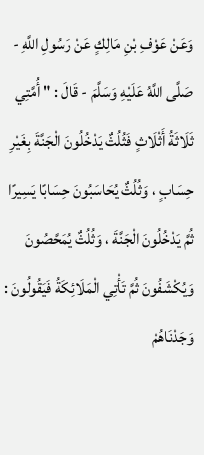وَعَنْ عَوْفِ بْنِ مَالِكٍ عَنْ رَسُولِ اللَّهِ - صَلَّى اللَّهُ عَلَيْهِ وَسَلَّمَ - قَالَ : " أُمَّتِي ثَلَاثَةُ أَثْلَاثٍ فَثُلُثٌ يَدْخُلُونَ الْجَنَّةَ بِغَيْرِ حِسَابٍ ، وَثُلُثٌ يُحَاسَبُونَ حِسَابًا يَسِيرًا ثُمَّ يَدْخُلُونَ الْجَنَّةَ ، وَثُلُثٌ يُمَحَّصُونَ وَيُكْشَفُونَ ثُمَّ تَأْتِي الْمَلَائِكَةُ فَيَقُولُونَ : وَجَدْنَاهُمْ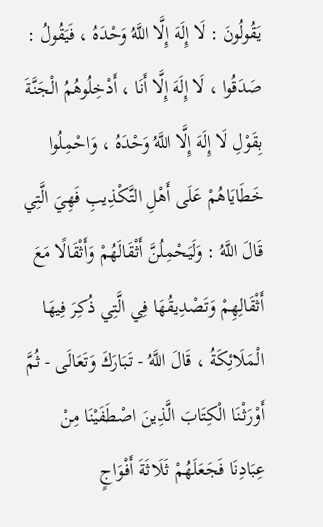يَقُولُونَ : لَا إِلَهَ إِلَّا اللَّهُ وَحْدَهُ ، فَيَقُولُ : صَدَقُوا ، لَا إِلَهَ إِلَّا أَنَا ، أَدْخِلُوهُمُ الْجَنَّةَ بِقَوْلِ لَا إِلَهَ إِلَّا اللَّهُ وَحْدَهُ ، وَاحْمِلُوا خَطَايَاهُمْ عَلَى أَهْلِ التَّكْذِيبِ فَهِيَ الَّتِي قَالَ اللَّهُ : وَلَيَحْمِلُنَّ أَثْقَالَهُمْ وَأَثْقَالًا مَعَ أَثْقَالِهِمْ وَتَصْدِيقُهَا فِي الَّتِي ذُكِرَ فِيهَا الْمَلَائِكَةُ ، قَالَ اللَّهُ - تَبَارَكَ وَتَعَالَى - ثُمَّ أَوْرَثْنَا الْكِتَابَ الَّذِينَ اصْطَفَيْنَا مِنْ عِبَادِنَا فَجَعَلَهُمْ ثَلَاثَةَ أَفْوَاجٍ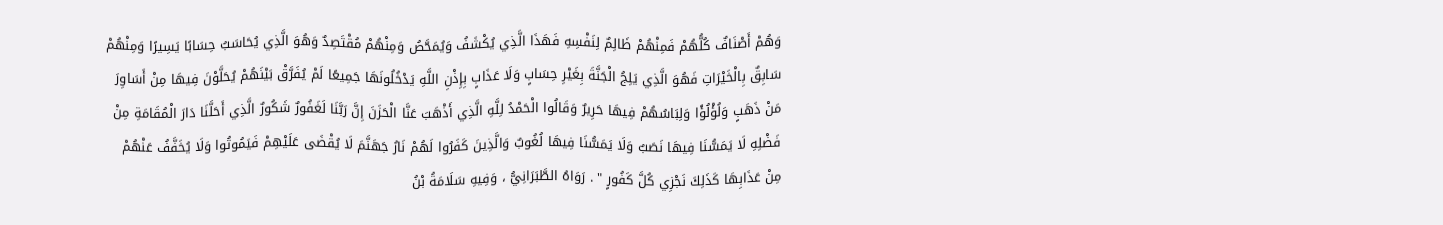وَهُمْ أَصْنَافٌ كُلُّهُمْ فَمِنْهُمْ ظَالِمٌ لِنَفْسِهِ فَهَذَا الَّذِي يُكْشَفُ وَيُمَحَّصُ وَمِنْهُمْ مُقْتَصِدٌ وَهُوَ الَّذِي يُحَاسَبُ حِسَابًا يَسِيرًا وَمِنْهُمْ سَابِقٌ بِالْخَيْرَاتِ فَهُوَ الَّذِي يَلِجُ الْجَنَّةَ بِغَيْرِ حِسَابٍ وَلَا عَذَابٍ بِإِذْنِ اللَّهِ يَدْخُلُونَهَا جَمِيعًا لَمْ يُفَرَّقْ بَيْنَهُمْ يُحَلَّوْنَ فِيهَا مِنْ أَسَاوِرَ مَنْ ذَهَبٍ وَلُؤْلُؤًا وَلِبَاسُهُمْ فِيهَا حَرِيرٌ وَقَالُوا الْحَمْدُ لِلَّهِ الَّذِي أَذْهَبَ عَنَّا الْحَزَنَ إِنَّ رَبَّنَا لَغَفُورٌ شَكُورٌ الَّذِي أَحَلَّنَا دَارَ الْمُقَامَةِ مِنْ فَضْلِهِ لَا يَمَسُّنَا فِيهَا نَصَبٌ وَلَا يَمَسُّنَا فِيهَا لُغُوبٌ وَالَّذِينَ كَفَرُوا لَهُمْ نَارُ جَهَنَّمَ لَا يُقْضَى عَلَيْهِمْ فَيَمُوتُوا وَلَا يُخَفَّفُ عَنْهُمْ مِنْ عَذَابِهَا كَذَلِكَ نَجْزِي كُلَّ كَفُورٍ " . رَوَاهُ الطَّبَرَانِيُّ ، وَفِيهِ سَلَامَةُ بْنُ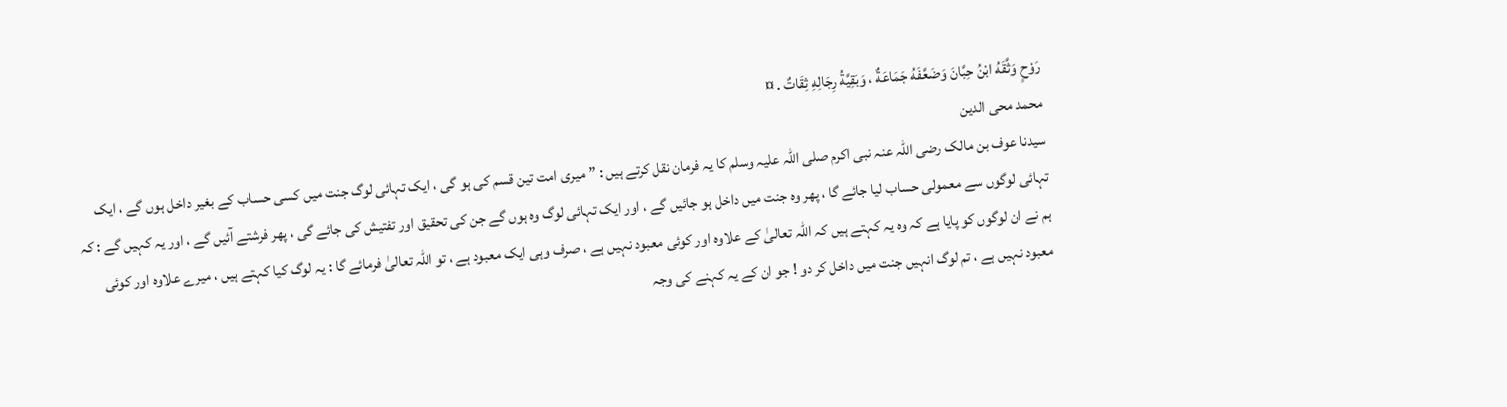رَوْحٍ وَثَّقَهُ ابْنُ حِبَّانَ وَضَعَّفَهُ جَمَاعَةٌ ، وَبَقِيَّةُ رِجَالِهِ ثِقَاتٌ . ¤
محمد محی الدین
سیدنا عوف بن مالک رضی اللہ عنہ نبی اکرم صلی اللہ علیہ وسلم کا یہ فرمان نقل کرتے ہیں : ” میری امت تین قسم کی ہو گی ، ایک تہائی لوگ جنت میں کسی حساب کے بغیر داخل ہوں گے ، ایک تہائی لوگوں سے معمولی حساب لیا جائے گا ، پھر وہ جنت میں داخل ہو جائیں گے ، اور ایک تہائی لوگ وہ ہوں گے جن کی تحقیق اور تفتیش کی جائے گی ، پھر فرشتے آئیں گے ، اور یہ کہیں گے : کہ ہم نے ان لوگوں کو پایا ہے کہ وہ یہ کہتے ہیں کہ اللہ تعالیٰ کے علاوہ اور کوئی معبود نہیں ہے ، صرف وہی ایک معبود ہے ، تو اللہ تعالیٰ فرمائے گا : یہ لوگ کیا کہتے ہیں ، میرے علاوہ اور کوئی معبود نہیں ہے ، تم لوگ انہیں جنت میں داخل کر دو ! جو ان کے یہ کہنے کی وجہ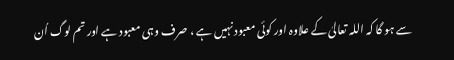سے ہو گا کہ اللہ تعالیٰ کے علاوہ اور کوئی معبود نہیں ہے ، صرف وہی معبود ہے اور تم لوگ اُن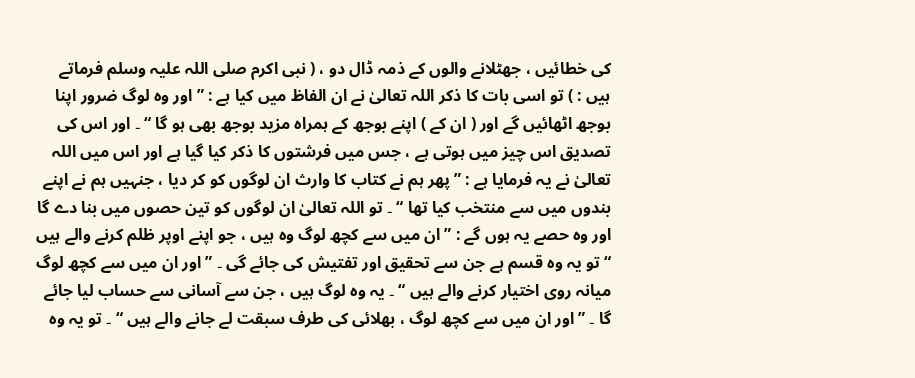کی خطائیں ، جھٹلانے والوں کے ذمہ ڈال دو ، ( نبی اکرم صلی اللہ علیہ وسلم فرماتے ہیں : ) تو اسی بات کا ذکر اللہ تعالیٰ نے ان الفاظ میں کیا ہے : ” اور وہ لوگ ضرور اپنا بوجھ اٹھائیں گے اور ( ان کے ) اپنے بوجھ کے ہمراہ مزید بوجھ بھی ہو گا “ ۔ اور اس کی تصدیق اس چیز میں ہوتی ہے ، جس میں فرشتوں کا ذکر کیا گیا ہے اور اس میں اللہ تعالیٰ نے یہ فرمایا ہے : ” پھر ہم نے کتاب کا وارث ان لوگوں کو کر دیا ، جنہیں ہم نے اپنے بندوں میں سے منتخب کیا تھا “ ۔ تو اللہ تعالیٰ ان لوگوں کو تین حصوں میں بنا دے گا اور وہ حصے یہ ہوں گے : ” ان میں سے کچھ لوگ وہ ہیں ، جو اپنے اوپر ظلم کرنے والے ہیں “ تو یہ وہ قسم ہے جن سے تحقیق اور تفتیش کی جائے گی ۔ ” اور ان میں سے کچھ لوگ میانہ روی اختیار کرنے والے ہیں “ ۔ یہ وہ لوگ ہیں ، جن سے آسانی سے حساب لیا جائے گا ۔ ” اور ان میں سے کچھ لوگ ، بھلائی کی طرف سبقت لے جانے والے ہیں “ ۔ تو یہ وہ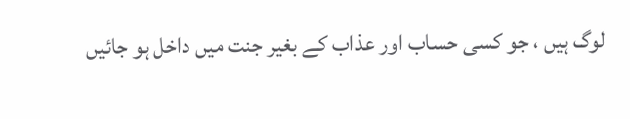لوگ ہیں ، جو کسی حساب اور عذاب کے بغیر جنت میں داخل ہو جائیں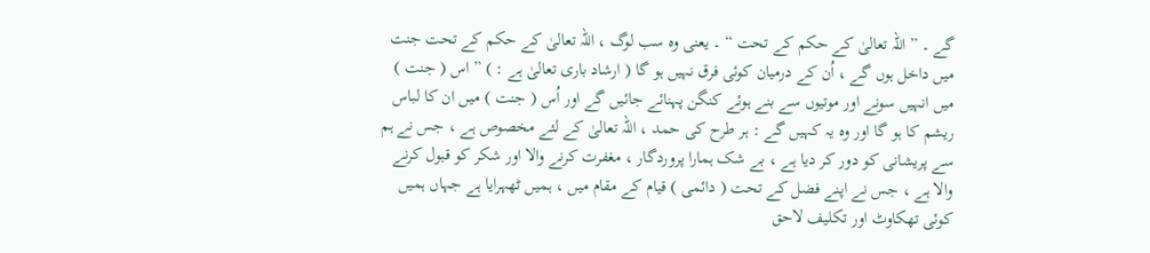گے ۔ ” اللہ تعالیٰ کے حکم کے تحت “ ۔ یعنی وہ سب لوگ ، اللہ تعالیٰ کے حکم کے تحت جنت میں داخل ہوں گے ، اُن کے درمیان کوئی فرق نہیں ہو گا ( ارشاد باری تعالیٰ ہے : ) ” اس ( جنت ) میں انہیں سونے اور موتیوں سے بنے ہوئے کنگن پہنائے جائیں گے اور اُس ( جنت ) میں ان کا لباس ریشم کا ہو گا اور وہ یہ کہیں گے : ہر طرح کی حمد ، اللہ تعالیٰ کے لئے مخصوص ہے ، جس نے ہم سے پریشانی کو دور کر دیا ہے ، بے شک ہمارا پروردگار ، مغفرت کرنے والا اور شکر کو قبول کرنے والا ہے ، جس نے اپنے فضل کے تحت ( دائمی ) قیام کے مقام میں ، ہمیں ٹھہرایا ہے جہاں ہمیں کوئی تھکاوٹ اور تکلیف لاحق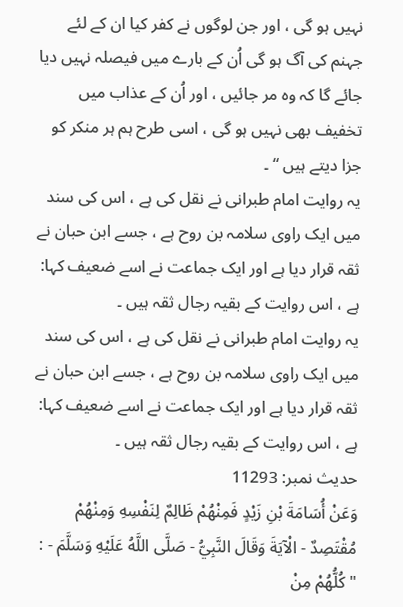نہیں ہو گی ، اور جن لوگوں نے کفر کیا ان کے لئے جہنم کی آگ ہو گی اُن کے بارے میں فیصلہ نہیں دیا جائے گا کہ وہ مر جائیں ، اور اُن کے عذاب میں تخفیف بھی نہیں ہو گی ، اسی طرح ہم ہر منکر کو جزا دیتے ہیں “ ۔
یہ روایت امام طبرانی نے نقل کی ہے ، اس کی سند میں ایک راوی سلامہ بن روح ہے ، جسے ابن حبان نے ثقہ قرار دیا ہے اور ایک جماعت نے اسے ضعیف کہا: ہے ، اس روایت کے بقیہ رجال ثقہ ہیں ۔
یہ روایت امام طبرانی نے نقل کی ہے ، اس کی سند میں ایک راوی سلامہ بن روح ہے ، جسے ابن حبان نے ثقہ قرار دیا ہے اور ایک جماعت نے اسے ضعیف کہا: ہے ، اس روایت کے بقیہ رجال ثقہ ہیں ۔
حدیث نمبر: 11293
وَعَنْ أُسَامَةَ بْنِ زَيْدٍ فَمِنْهُمْ ظَالِمٌ لِنَفْسِهِ وَمِنْهُمْ مُقْتَصِدٌ - الْآيَةَ وَقَالَ النَّبِيُّ - صَلَّى اللَّهُ عَلَيْهِ وَسَلَّمَ - : " كُلُّهُمْ مِنْ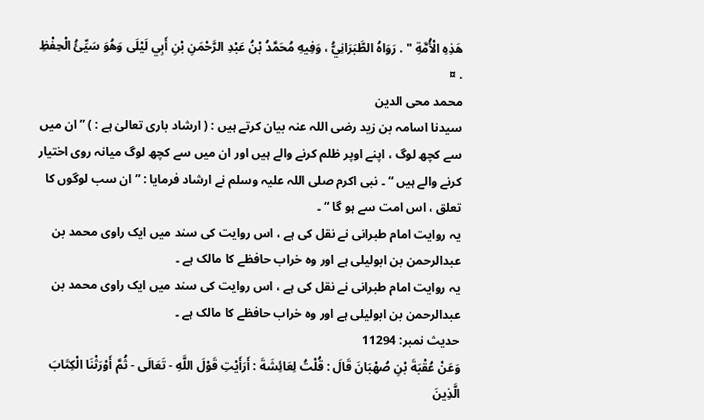هَذِهِ الْأُمَّةِ " . رَوَاهُ الطَّبَرَانِيُّ ، وَفِيهِ مُحَمَّدُ بْنُ عَبْدِ الرَّحْمَنِ بْنِ أَبِي لَيْلَى وَهُوَ سَيِّئُ الْحِفْظِ . ¤
محمد محی الدین
سیدنا اسامہ بن زید رضی اللہ عنہ بیان کرتے ہیں : ( ارشاد باری تعالیٰ ہے : ) ” ان میں سے کچھ لوگ ، اپنے اوپر ظلم کرنے والے ہیں اور ان میں سے کچھ لوگ میانہ روی اختیار کرنے والے ہیں “ ۔ نبی اکرم صلی اللہ علیہ وسلم نے ارشاد فرمایا : ” ان سب لوگوں کا تعلق ، اس امت سے ہو گا “ ۔
یہ روایت امام طبرانی نے نقل کی ہے ، اس روایت کی سند میں ایک راوی محمد بن عبدالرحمن بن ابولیلی ہے اور وہ خراب حافظے کا مالک ہے ۔
یہ روایت امام طبرانی نے نقل کی ہے ، اس روایت کی سند میں ایک راوی محمد بن عبدالرحمن بن ابولیلی ہے اور وہ خراب حافظے کا مالک ہے ۔
حدیث نمبر: 11294
وَعَنْ عُقْبَةَ بْنِ صُهْبَانَ قَالَ : قُلْتُ لِعَائِشَةَ : أَرَأَيْتِ قَوْلَ اللَّهِ - تَعَالَى - ثُمَّ أَوْرَثْنَا الْكِتَابَ الَّذِينَ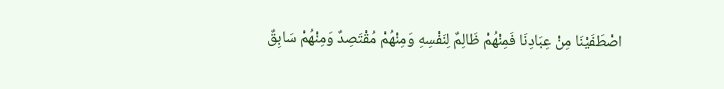اصْطَفَيْنَا مِنْ عِبَادِنَا فَمِنْهُمْ ظَالِمٌ لِنَفْسِهِ وَمِنْهُمْ مُقْتَصِدٌ وَمِنْهُمْ سَابِقٌ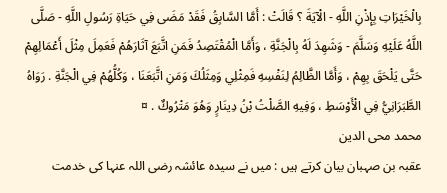بِالْخَيْرَاتِ بِإِذْنِ اللَّهِ - الْآيَةَ ؟ قَالَتْ : أَمَّا السَّابِقُ فَقَدْ مَضَى فِي حَيَاةِ رَسُولِ اللَّهِ - صَلَّى اللَّهُ عَلَيْهِ وَسَلَّمَ - وَشَهِدَ لَهُ بِالْجَنَّةِ ، وَأَمَّا الْمُقْتَصِدُ فَمَنِ اتَّبَعَ آثَارَهُمْ فَعَمِلَ مِثْلَ أَعْمَالِهِمْ حَتَّى يَلْحَقَ بِهِمْ ، وَأَمَّا الظَّالِمُ لِنَفْسِهِ فَمِثْلِي وَمِثَلُكَ وَمَنِ اتَّبَعَنَا ، وَكُلُّهُمْ فِي الْجَنَّةِ . رَوَاهُ الطَّبَرَانِيُّ فِي الْأَوْسَطِ ، وَفِيهِ الصَّلْتُ بْنُ دِينَارٍ وَهُوَ مَتْرُوكٌ . ¤
محمد محی الدین
عقبہ بن صہبان بیان کرتے ہیں : میں نے سیدہ عائشہ رضی اللہ عنہا کی خدمت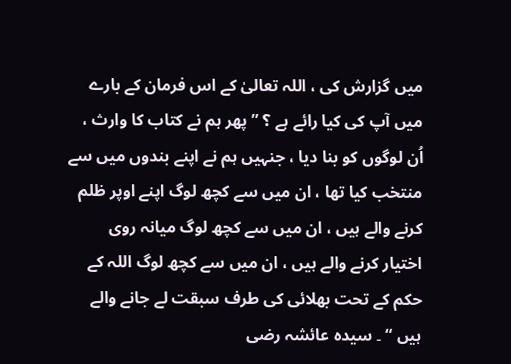میں گزارش کی ، اللہ تعالیٰ کے اس فرمان کے بارے میں آپ کی کیا رائے ہے ؟ ” پھر ہم نے کتاب کا وارث ، اُن لوگوں کو بنا دیا ، جنہیں ہم نے اپنے بندوں میں سے منتخب کیا تھا ، ان میں سے کچھ لوگ اپنے اوپر ظلم کرنے والے ہیں ، ان میں سے کچھ لوگ میانہ روی اختیار کرنے والے ہیں ، ان میں سے کچھ لوگ اللہ کے حکم کے تحت بھلائی کی طرف سبقت لے جانے والے ہیں “ ۔ سیدہ عائشہ رضی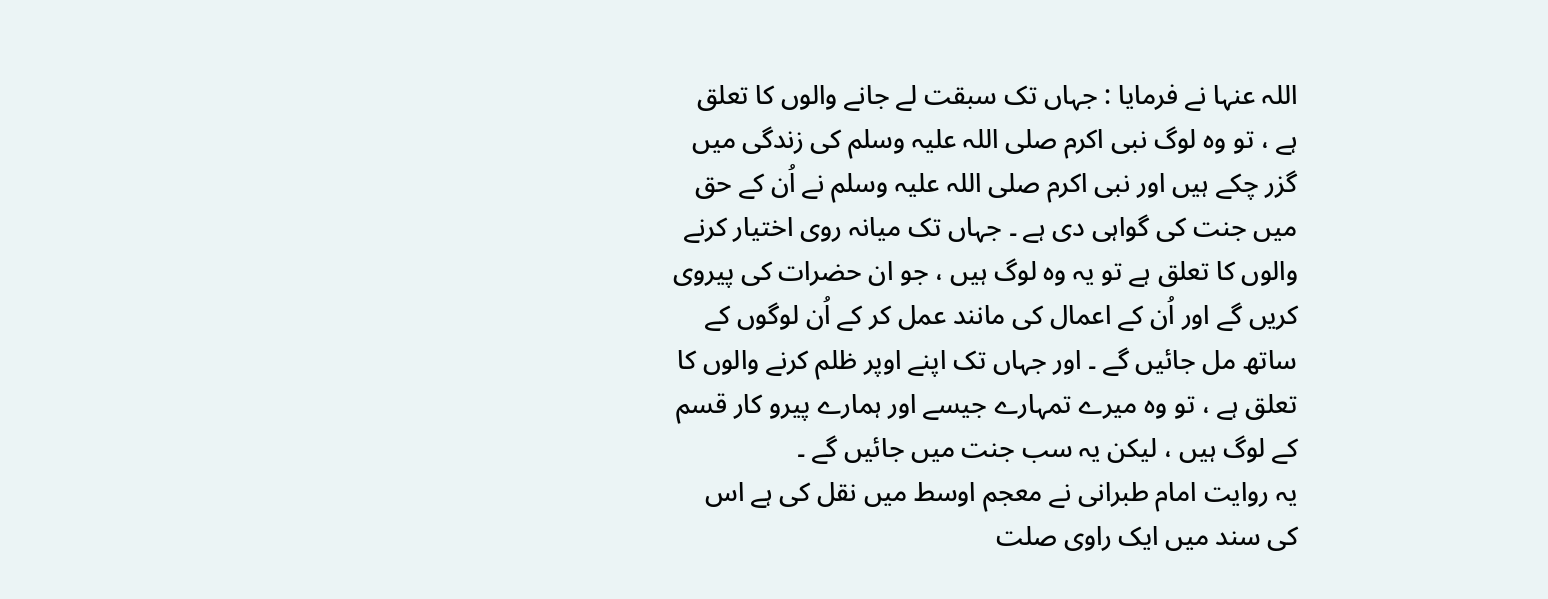اللہ عنہا نے فرمایا : جہاں تک سبقت لے جانے والوں کا تعلق ہے ، تو وہ لوگ نبی اکرم صلی اللہ علیہ وسلم کی زندگی میں گزر چکے ہیں اور نبی اکرم صلی اللہ علیہ وسلم نے اُن کے حق میں جنت کی گواہی دی ہے ۔ جہاں تک میانہ روی اختیار کرنے والوں کا تعلق ہے تو یہ وہ لوگ ہیں ، جو ان حضرات کی پیروی کریں گے اور اُن کے اعمال کی مانند عمل کر کے اُن لوگوں کے ساتھ مل جائیں گے ۔ اور جہاں تک اپنے اوپر ظلم کرنے والوں کا تعلق ہے ، تو وہ میرے تمہارے جیسے اور ہمارے پیرو کار قسم کے لوگ ہیں ، لیکن یہ سب جنت میں جائیں گے ۔
یہ روایت امام طبرانی نے معجم اوسط میں نقل کی ہے اس کی سند میں ایک راوی صلت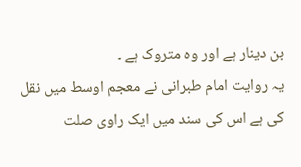بن دینار ہے اور وہ متروک ہے ۔
یہ روایت امام طبرانی نے معجم اوسط میں نقل کی ہے اس کی سند میں ایک راوی صلت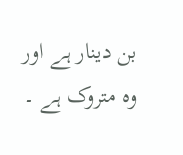بن دینار ہے اور وہ متروک ہے ۔